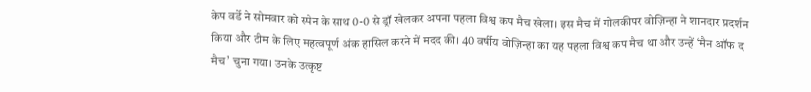केप वर्डे ने सोमवार को स्पेन के साथ 0-0 से ड्रॉ खेलकर अपना पहला विश्व कप मैच खेला। इस मैच में गोलकीपर वोज़िन्हा ने शानदार प्रदर्शन किया और टीम के लिए महत्वपूर्ण अंक हासिल करने में मदद की। 40 वर्षीय वोज़िन्हा का यह पहला विश्व कप मैच था और उन्हें ‘मैन ऑफ द मैच’ चुना गया। उनके उत्कृष्ट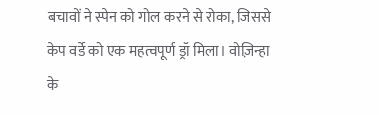बचावों ने स्पेन को गोल करने से रोका, जिससे केप वर्डे को एक महत्वपूर्ण ड्रॉ मिला। वोज़िन्हा के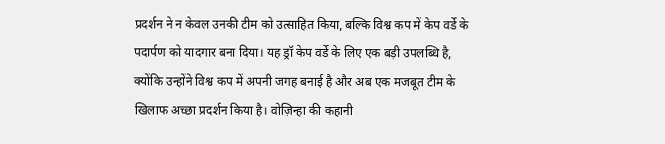प्रदर्शन ने न केवल उनकी टीम को उत्साहित किया, बल्कि विश्व कप में केप वर्डे के पदार्पण को यादगार बना दिया। यह ड्रॉ केप वर्डे के लिए एक बड़ी उपलब्धि है, क्योंकि उन्होंने विश्व कप में अपनी जगह बनाई है और अब एक मजबूत टीम के खिलाफ अच्छा प्रदर्शन किया है। वोज़िन्हा की कहानी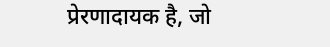प्रेरणादायक है, जो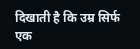दिखाती है कि उम्र सिर्फ एक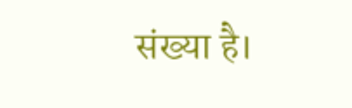संख्या है।